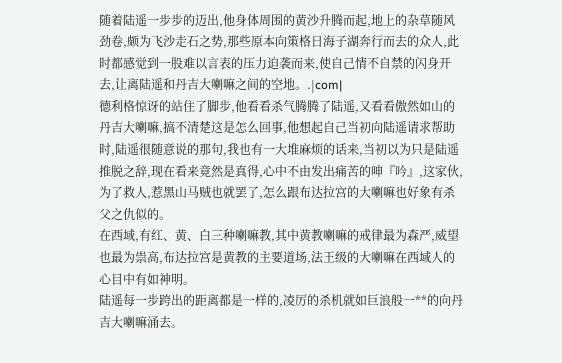随着陆遥一步步的迈出,他身体周围的黄沙升腾而起,地上的杂草随风劲卷,颇为飞沙走石之势,那些原本向策格日海子湖奔行而去的众人,此时都感觉到一股难以言表的压力迫袭而来,使自己情不自禁的闪身开去,让离陆遥和丹吉大喇嘛之间的空地。.|com|
德利格惊讶的站住了脚步,他看看杀气腾腾了陆遥,又看看傲然如山的丹吉大喇嘛,搞不清楚这是怎么回事,他想起自己当初向陆遥请求帮助时,陆遥很随意说的那句,我也有一大堆麻烦的话来,当初以为只是陆遥推脱之辞,现在看来竟然是真得,心中不由发出痛苦的呻『吟』,这家伙,为了救人,惹黑山马贼也就罢了,怎么跟布达拉宫的大喇嘛也好象有杀父之仇似的。
在西域,有红、黄、白三种喇嘛教,其中黄教喇嘛的戒律最为森严,威望也最为祟高,布达拉宫是黄教的主要道场,法王级的大喇嘛在西域人的心目中有如神明。
陆遥每一步跨出的距离都是一样的,凌厉的杀机就如巨浪般一**的向丹吉大喇嘛涌去。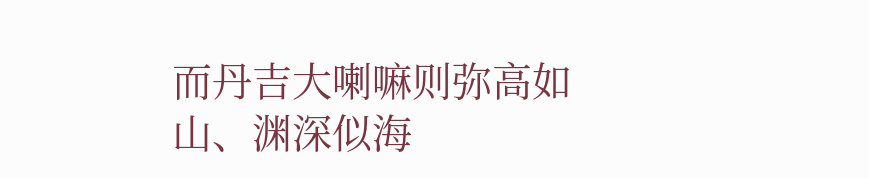而丹吉大喇嘛则弥高如山、渊深似海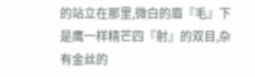的站立在那里,微白的眉『毛』下是鹰一样精芒四『射』的双目,杂有金丝的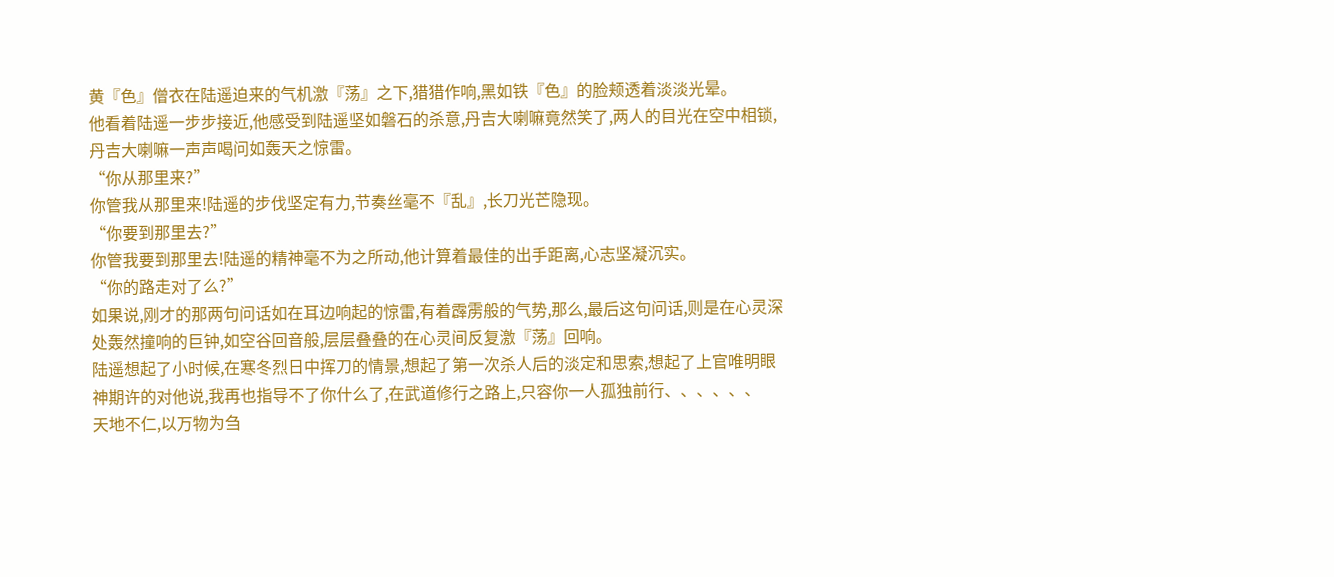黄『色』僧衣在陆遥迫来的气机激『荡』之下,猎猎作响,黑如铁『色』的脸颊透着淡淡光晕。
他看着陆遥一步步接近,他感受到陆遥坚如磐石的杀意,丹吉大喇嘛竟然笑了,两人的目光在空中相锁,丹吉大喇嘛一声声喝问如轰天之惊雷。
“你从那里来?”
你管我从那里来!陆遥的步伐坚定有力,节奏丝毫不『乱』,长刀光芒隐现。
“你要到那里去?”
你管我要到那里去!陆遥的精神毫不为之所动,他计算着最佳的出手距离,心志坚凝沉实。
“你的路走对了么?”
如果说,刚才的那两句问话如在耳边响起的惊雷,有着霹雳般的气势,那么,最后这句问话,则是在心灵深处轰然撞响的巨钟,如空谷回音般,层层叠叠的在心灵间反复激『荡』回响。
陆遥想起了小时候,在寒冬烈日中挥刀的情景,想起了第一次杀人后的淡定和思索,想起了上官唯明眼神期许的对他说,我再也指导不了你什么了,在武道修行之路上,只容你一人孤独前行、、、、、、
天地不仁,以万物为刍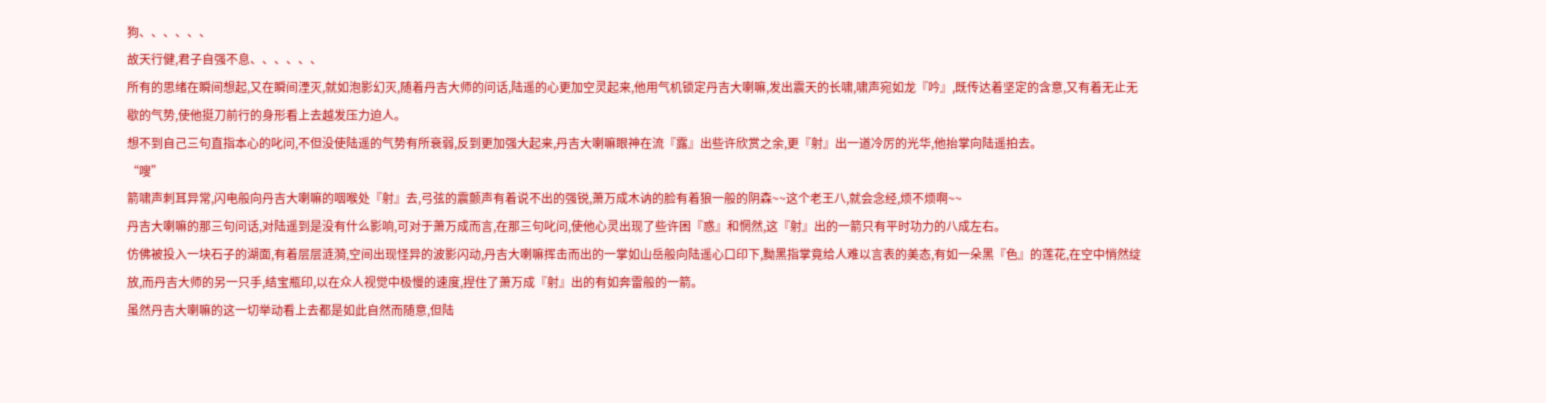狗、、、、、、
故天行健,君子自强不息、、、、、、
所有的思绪在瞬间想起,又在瞬间湮灭,就如泡影幻灭,随着丹吉大师的问话,陆遥的心更加空灵起来,他用气机锁定丹吉大喇嘛,发出震天的长啸,啸声宛如龙『吟』,既传达着坚定的含意,又有着无止无歇的气势,使他挺刀前行的身形看上去越发压力迫人。
想不到自己三句直指本心的叱问,不但没使陆遥的气势有所衰弱,反到更加强大起来,丹吉大喇嘛眼神在流『露』出些许欣赏之余,更『射』出一道冷厉的光华,他抬掌向陆遥拍去。
“嗖”
箭啸声刺耳异常,闪电般向丹吉大喇嘛的咽喉处『射』去,弓弦的震颤声有着说不出的强锐,萧万成木讷的脸有着狼一般的阴森~~这个老王八,就会念经,烦不烦啊~~
丹吉大喇嘛的那三句问话,对陆遥到是没有什么影响,可对于萧万成而言,在那三句叱问,使他心灵出现了些许困『惑』和惘然,这『射』出的一箭只有平时功力的八成左右。
仿佛被投入一块石子的湖面,有着层层涟漪,空间出现怪异的波影闪动,丹吉大喇嘛挥击而出的一掌如山岳般向陆遥心口印下,黝黑指掌竟给人难以言表的美态,有如一朵黑『色』的莲花,在空中悄然绽放,而丹吉大师的另一只手,结宝瓶印,以在众人视觉中极慢的速度,捏住了萧万成『射』出的有如奔雷般的一箭。
虽然丹吉大喇嘛的这一切举动看上去都是如此自然而随意,但陆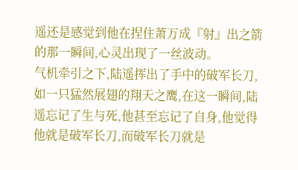遥还是感觉到他在捏住萧万成『射』出之箭的那一瞬间,心灵出现了一丝波动。
气机牵引之下,陆遥挥出了手中的破军长刀,如一只猛然展翅的翔天之鹰,在这一瞬间,陆遥忘记了生与死,他甚至忘记了自身,他觉得他就是破军长刀,而破军长刀就是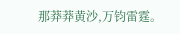那莽莽黄沙,万钧雷霆。